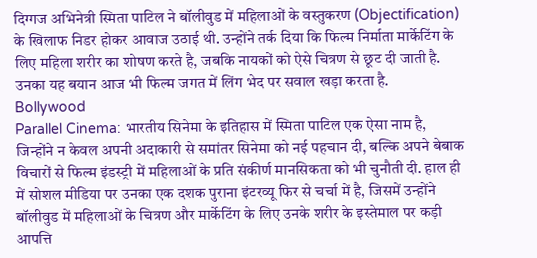दिग्गज अभिनेत्री स्मिता पाटिल ने बॉलीवुड में महिलाओं के वस्तुकरण (Objectification) के खिलाफ निडर होकर आवाज उठाई थी. उन्होंने तर्क दिया कि फिल्म निर्माता मार्केटिंग के लिए महिला शरीर का शोषण करते है, जबकि नायकों को ऐसे चित्रण से छूट दी जाती है. उनका यह बयान आज भी फिल्म जगत में लिंग भेद पर सवाल खड़ा करता है.
Bollywood
Parallel Cinema: भारतीय सिनेमा के इतिहास में स्मिता पाटिल एक ऐसा नाम है, जिन्होंने न केवल अपनी अदाकारी से समांतर सिनेमा को नई पहचान दी, बल्कि अपने बेबाक विचारों से फिल्म इंडस्ट्री में महिलाओं के प्रति संकीर्ण मानसिकता को भी चुनौती दी. हाल ही में सोशल मीडिया पर उनका एक दशक पुराना इंटरव्यू फिर से चर्चा में है, जिसमें उन्होंने बॉलीवुड में महिलाओं के चित्रण और मार्केटिंग के लिए उनके शरीर के इस्तेमाल पर कड़ी आपत्ति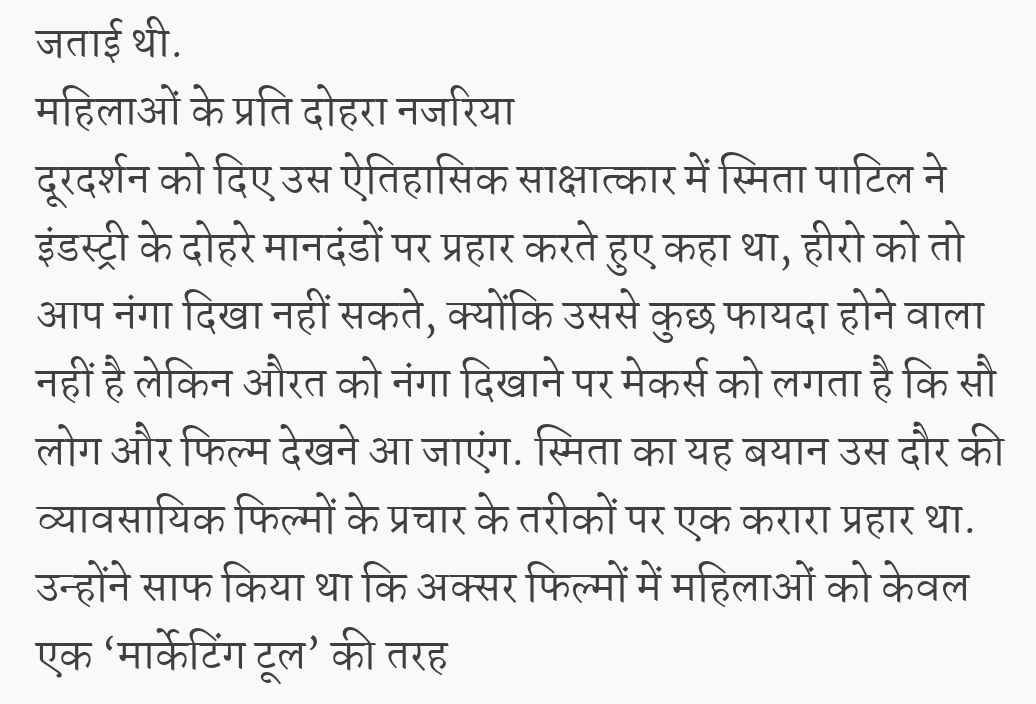जताई थी.
महिलाओं के प्रति दोहरा नजरिया
दूरदर्शन को दिए उस ऐतिहासिक साक्षात्कार में स्मिता पाटिल ने इंडस्ट्री के दोहरे मानदंडों पर प्रहार करते हुए कहा था, हीरो को तो आप नंगा दिखा नहीं सकते, क्योंकि उससे कुछ फायदा होने वाला नहीं है लेकिन औरत को नंगा दिखाने पर मेकर्स को लगता है कि सौ लोग और फिल्म देखने आ जाएंग. स्मिता का यह बयान उस दौर की व्यावसायिक फिल्मों के प्रचार के तरीकों पर एक करारा प्रहार था. उन्होंने साफ किया था कि अक्सर फिल्मों में महिलाओं को केवल एक ‘मार्केटिंग टूल’ की तरह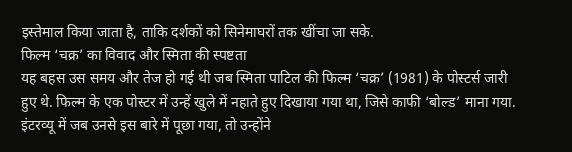इस्तेमाल किया जाता है, ताकि दर्शकों को सिनेमाघरों तक खींचा जा सके.
फिल्म ‘चक्र’ का विवाद और स्मिता की स्पष्टता
यह बहस उस समय और तेज हो गई थी जब स्मिता पाटिल की फिल्म ‘चक्र’ (1981) के पोस्टर्स जारी हुए थे. फिल्म के एक पोस्टर में उन्हें खुले में नहाते हुए दिखाया गया था, जिसे काफी ‘बोल्ड’ माना गया. इंटरव्यू में जब उनसे इस बारे में पूछा गया, तो उन्होंने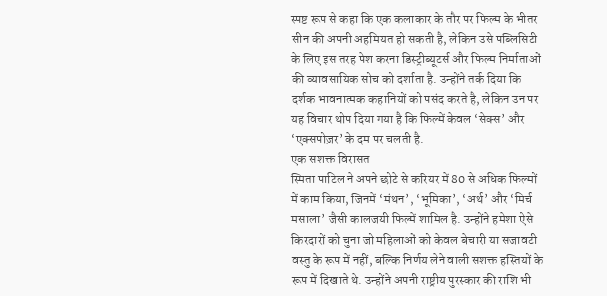स्पष्ट रूप से कहा कि एक कलाकार के तौर पर फिल्म के भीतर सीन की अपनी अहमियत हो सकती है, लेकिन उसे पब्लिसिटी के लिए इस तरह पेश करना डिस्ट्रीब्यूटर्स और फिल्म निर्माताओं की व्यावसायिक सोच को दर्शाता है. उन्होंने तर्क दिया कि दर्शक भावनात्मक कहानियों को पसंद करते है, लेकिन उन पर यह विचार थोप दिया गया है कि फिल्में केवल ‘सेक्स’ और ‘एक्सपोज़र’ के दम पर चलती है.
एक सशक्त विरासत
स्मिता पाटिल ने अपने छोटे से करियर में 80 से अधिक फिल्मों में काम किया, जिनमें ‘मंथन’, ‘भूमिका’, ‘अर्थ’ और ‘मिर्च मसाला’ जैसी कालजयी फिल्में शामिल है. उन्होंने हमेशा ऐसे किरदारों को चुना जो महिलाओं को केवल बेचारी या सजावटी वस्तु के रूप में नहीं, बल्कि निर्णय लेने वाली सशक्त हस्तियों के रूप में दिखाते थे. उन्होंने अपनी राष्ट्रीय पुरस्कार की राशि भी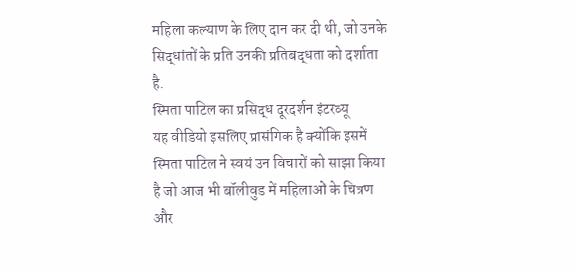महिला कल्याण के लिए दान कर दी थी, जो उनके सिद्धांतों के प्रति उनकी प्रतिबद्धता को दर्शाता है.
स्मिता पाटिल का प्रसिद्ध दूरदर्शन इंटरव्यू
यह वीडियो इसलिए प्रासंगिक है क्योंकि इसमें स्मिता पाटिल ने स्वयं उन विचारों को साझा किया है जो आज भी बॉलीवुड में महिलाओं के चित्रण और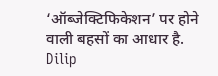‘ऑब्जेक्टिफिकेशन’ पर होने वाली बहसों का आधार है.
Dilip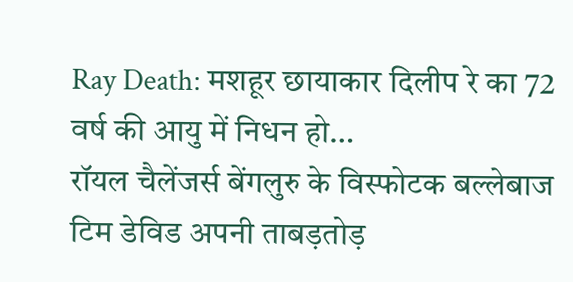Ray Death: मशहूर छायाकार दिलीप रे का 72 वर्ष की आयु में निधन हो…
रॉयल चैलेंजर्स बेंगलुरु के विस्फोटक बल्लेबाज टिम डेविड अपनी ताबड़तोड़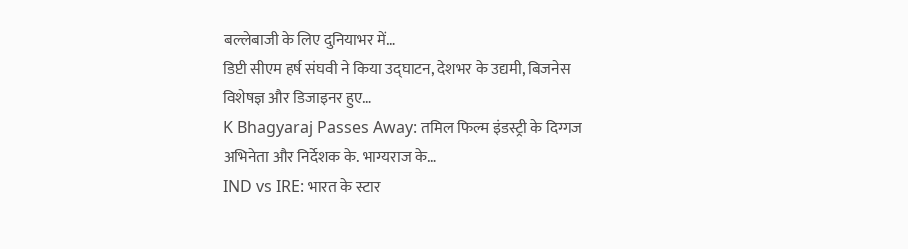बल्लेबाजी के लिए दुनियाभर में…
डिप्टी सीएम हर्ष संघवी ने किया उद्घाटन, देशभर के उद्यमी, बिजनेस विशेषज्ञ और डिजाइनर हुए…
K Bhagyaraj Passes Away: तमिल फिल्म इंडस्ट्री के दिग्गज अभिनेता और निर्देशक के. भाग्यराज के…
IND vs IRE: भारत के स्टार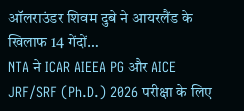ऑलराउंडर शिवम दुबे ने आयरलैंड के खिलाफ 14 गेंदों…
NTA ने ICAR AIEEA PG और AICE JRF/SRF (Ph.D.) 2026 परीक्षा के लिए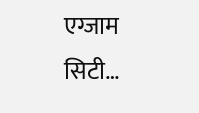एग्जाम सिटी…